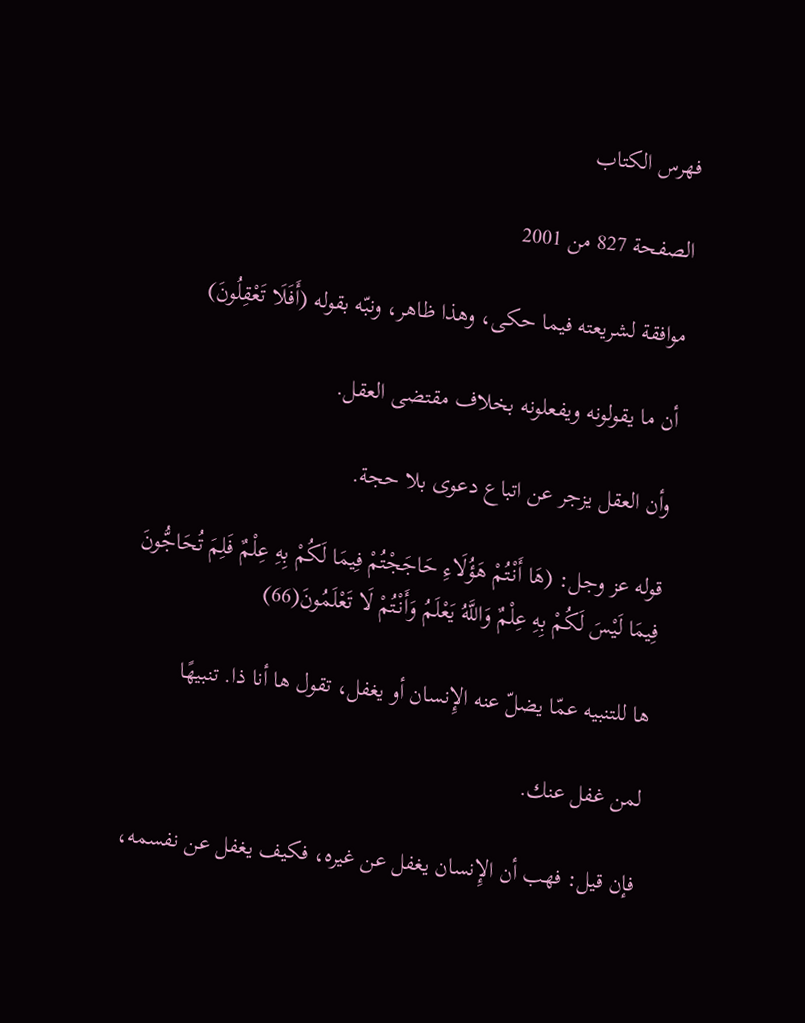فهرس الكتاب

الصفحة 827 من 2001

موافقة لشريعته فيما حكى، وهذا ظاهر، ونبّه بقوله (أَفَلَا تَعْقِلُونَ)

أن ما يقولونه ويفعلونه بخلاف مقتضى العقل.

وأن العقل يزجر عن اتباع دعوى بلا حجة.

قوله عز وجل: (هَا أَنْتُمْ هَؤُلَاءِ حَاجَجْتُمْ فِيمَا لَكُمْ بِهِ عِلْمٌ فَلِمَ تُحَاجُّونَ فِيمَا لَيْسَ لَكُمْ بِهِ عِلْمٌ وَاللَّهُ يَعْلَمُ وَأَنْتُمْ لَا تَعْلَمُونَ(66)

ها للتنبيه عمّا يضلّ عنه الإِنسان أو يغفل، تقول ها أنا ذا. تنبيهًا

لمن غفل عنك.

فإن قيل: فهب أن الإِنسان يغفل عن غيره، فكيف يغفل عن نفسمه،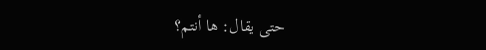حتى يقال: ها أنتم؟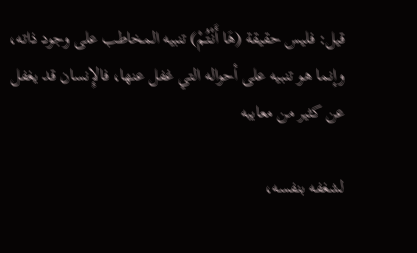قيل: فليس حقيقة (هَا أَنْتُمْ) تنبيه المخاطب على وجود ذاته، وإنما هو تنبيه على أحواله التي غفل عنها، فالإِنسان قد يغفل عن كثير من معايبه

لشغفه بنفسه،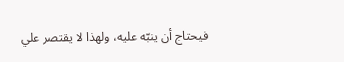فيحتاج أن ينبّه عليه، ولهذا لا يقتصر علي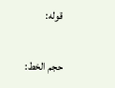قوله:

حجم الخط: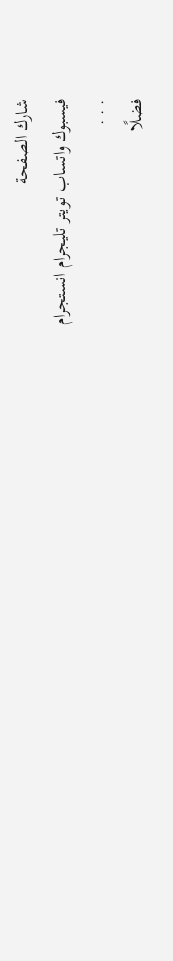شارك الصفحة
فيسبوك واتساب تويتر تليجرام انستجرام
. . .
فضلًا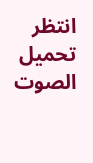انتظر تحميل الصوت